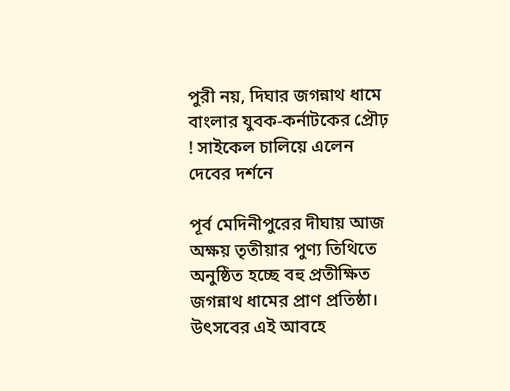পুরী নয়, দিঘার জগন্নাথ ধামে বাংলার যুবক-কর্নাটকের প্রৌঢ় ! সাইকেল চালিয়ে এলেন দেবের দর্শনে

পূর্ব মেদিনীপুরের দীঘায় আজ অক্ষয় তৃতীয়ার পুণ্য তিথিতে অনুষ্ঠিত হচ্ছে বহু প্রতীক্ষিত জগন্নাথ ধামের প্রাণ প্রতিষ্ঠা। উৎসবের এই আবহে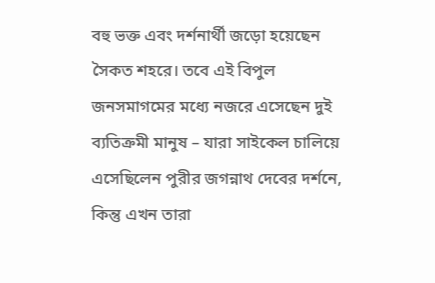বহু ভক্ত এবং দর্শনার্থী জড়ো হয়েছেন সৈকত শহরে। তবে এই বিপুল জনসমাগমের মধ্যে নজরে এসেছেন দুই ব্যতিক্রমী মানুষ – যারা সাইকেল চালিয়ে এসেছিলেন পুরীর জগন্নাথ দেবের দর্শনে, কিন্তু এখন তারা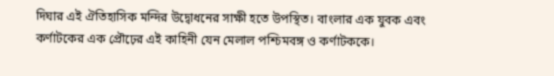দিঘার এই ঐতিহাসিক মন্দির উদ্বোধনের সাক্ষী হতে উপস্থিত। বাংলার এক যুবক এবং কর্ণাটকের এক প্রৌঢ়ের এই কাহিনী যেন মেলাল পশ্চিমবঙ্গ ও কর্ণাটককে।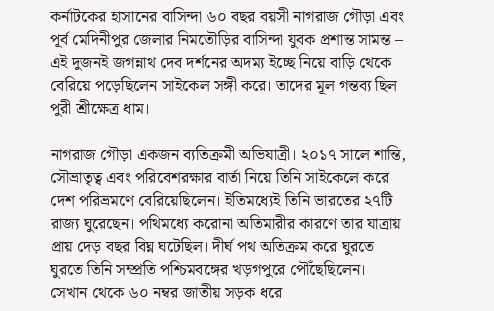কর্নাটকের হাসানের বাসিন্দা ৬০ বছর বয়সী নাগরাজ গৌড়া এবং পূর্ব মেদিনীপুর জেলার নিমতৌড়ির বাসিন্দা যুবক প্রশান্ত সামন্ত – এই দুজনই জগন্নাথ দেব দর্শনের অদম্য ইচ্ছে নিয়ে বাড়ি থেকে বেরিয়ে পড়েছিলেন সাইকেল সঙ্গী করে। তাদের মূল গন্তব্য ছিল পুরী শ্রীক্ষেত্র ধাম।

নাগরাজ গৌড়া একজন ব্যতিক্রমী অভিযাত্রী। ২০১৭ সালে শান্তি, সৌভ্রাতৃত্ব এবং পরিবেশরক্ষার বার্তা নিয়ে তিনি সাইকেলে করে দেশ পরিভ্রমণে বেরিয়েছিলেন। ইতিমধ্যেই তিনি ভারতের ২৭টি রাজ্য ঘুরেছেন। পথিমধ্যে করোনা অতিমারীর কারণে তার যাত্রায় প্রায় দেড় বছর বিঘ্ন ঘটেছিল। দীর্ঘ পথ অতিক্রম করে ঘুরতে ঘুরতে তিনি সম্প্রতি পশ্চিমবঙ্গের খড়গপুরে পৌঁছেছিলেন। সেখান থেকে ৬০ নম্বর জাতীয় সড়ক ধরে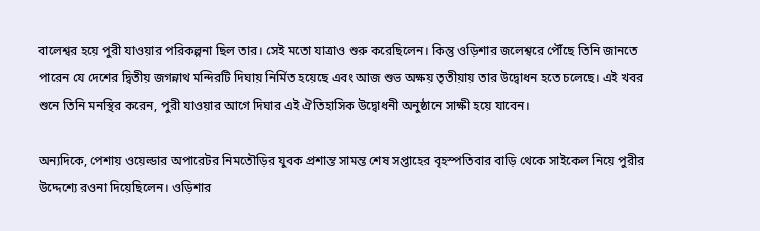বালেশ্বর হয়ে পুরী যাওয়ার পরিকল্পনা ছিল তার। সেই মতো যাত্রাও শুরু করেছিলেন। কিন্তু ওড়িশার জলেশ্বরে পৌঁছে তিনি জানতে পারেন যে দেশের দ্বিতীয় জগন্নাথ মন্দিরটি দিঘায় নির্মিত হয়েছে এবং আজ শুভ অক্ষয় তৃতীয়ায় তার উদ্বোধন হতে চলেছে। এই খবর শুনে তিনি মনস্থির করেন, পুরী যাওয়ার আগে দিঘার এই ঐতিহাসিক উদ্বোধনী অনুষ্ঠানে সাক্ষী হয়ে যাবেন।

অন্যদিকে, পেশায় ওয়েল্ডার অপারেটর নিমতৌড়ির যুবক প্রশান্ত সামন্ত শেষ সপ্তাহের বৃহস্পতিবার বাড়ি থেকে সাইকেল নিয়ে পুরীর উদ্দেশ্যে রওনা দিয়েছিলেন। ওড়িশার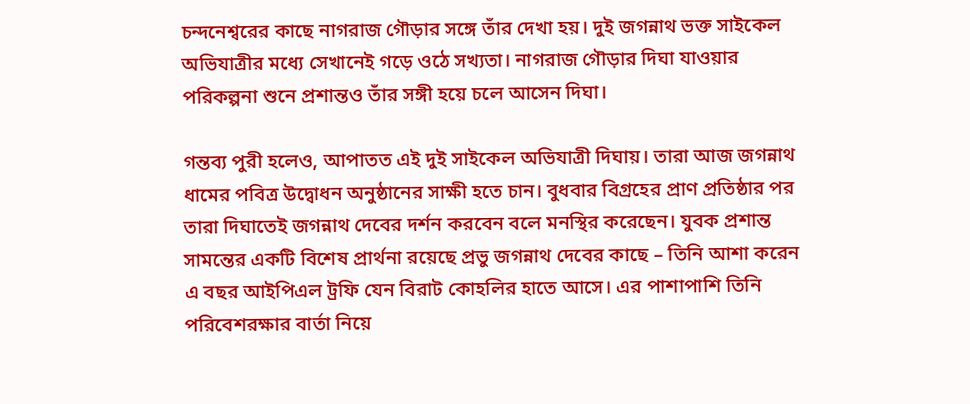চন্দনেশ্বরের কাছে নাগরাজ গৌড়ার সঙ্গে তাঁর দেখা হয়। দুই জগন্নাথ ভক্ত সাইকেল অভিযাত্রীর মধ্যে সেখানেই গড়ে ওঠে সখ্যতা। নাগরাজ গৌড়ার দিঘা যাওয়ার পরিকল্পনা শুনে প্রশান্তও তাঁর সঙ্গী হয়ে চলে আসেন দিঘা।

গন্তব্য পুরী হলেও, আপাতত এই দুই সাইকেল অভিযাত্রী দিঘায়। তারা আজ জগন্নাথ ধামের পবিত্র উদ্বোধন অনুষ্ঠানের সাক্ষী হতে চান। বুধবার বিগ্রহের প্রাণ প্রতিষ্ঠার পর তারা দিঘাতেই জগন্নাথ দেবের দর্শন করবেন বলে মনস্থির করেছেন। যুবক প্রশান্ত সামন্তের একটি বিশেষ প্রার্থনা রয়েছে প্রভু জগন্নাথ দেবের কাছে – তিনি আশা করেন এ বছর আইপিএল ট্রফি যেন বিরাট কোহলির হাতে আসে। এর পাশাপাশি তিনি পরিবেশরক্ষার বার্তা নিয়ে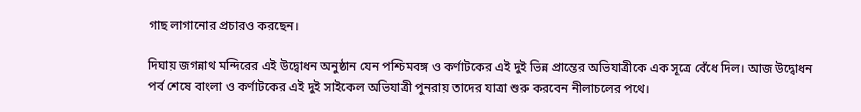গাছ লাগানোর প্রচারও করছেন।

দিঘায় জগন্নাথ মন্দিরের এই উদ্বোধন অনুষ্ঠান যেন পশ্চিমবঙ্গ ও কর্ণাটকের এই দুই ভিন্ন প্রান্তের অভিযাত্রীকে এক সূত্রে বেঁধে দিল। আজ উদ্বোধন পর্ব শেষে বাংলা ও কর্ণাটকের এই দুই সাইকেল অভিযাত্রী পুনরায় তাদের যাত্রা শুরু করবেন নীলাচলের পথে।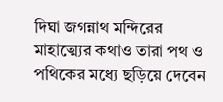দিঘা জগন্নাথ মন্দিরের মাহাত্ম্যের কথাও তারা পথ ও পথিকের মধ্যে ছড়িয়ে দেবেন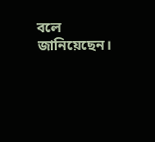বলে জানিয়েছেন।